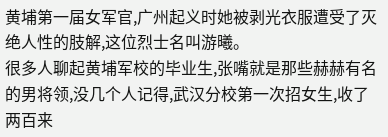黄埔第一届女军官,广州起义时她被剥光衣服遭受了灭绝人性的肢解,这位烈士名叫游曦。
很多人聊起黄埔军校的毕业生,张嘴就是那些赫赫有名的男将领,没几个人记得,武汉分校第一次招女生,收了两百来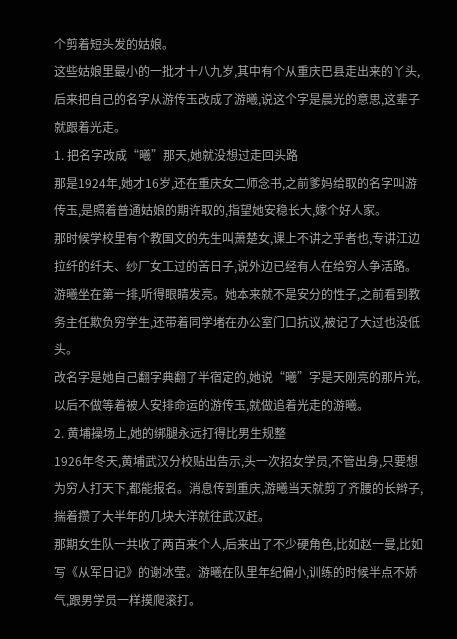个剪着短头发的姑娘。
这些姑娘里最小的一批才十八九岁,其中有个从重庆巴县走出来的丫头,后来把自己的名字从游传玉改成了游曦,说这个字是晨光的意思,这辈子就跟着光走。
1. 把名字改成“曦”那天,她就没想过走回头路
那是1924年,她才16岁,还在重庆女二师念书,之前爹妈给取的名字叫游传玉,是照着普通姑娘的期许取的,指望她安稳长大,嫁个好人家。
那时候学校里有个教国文的先生叫萧楚女,课上不讲之乎者也,专讲江边拉纤的纤夫、纱厂女工过的苦日子,说外边已经有人在给穷人争活路。
游曦坐在第一排,听得眼睛发亮。她本来就不是安分的性子,之前看到教务主任欺负穷学生,还带着同学堵在办公室门口抗议,被记了大过也没低头。
改名字是她自己翻字典翻了半宿定的,她说“曦”字是天刚亮的那片光,以后不做等着被人安排命运的游传玉,就做追着光走的游曦。
2. 黄埔操场上,她的绑腿永远打得比男生规整
1926年冬天,黄埔武汉分校贴出告示,头一次招女学员,不管出身,只要想为穷人打天下,都能报名。消息传到重庆,游曦当天就剪了齐腰的长辫子,揣着攒了大半年的几块大洋就往武汉赶。
那期女生队一共收了两百来个人,后来出了不少硬角色,比如赵一曼,比如写《从军日记》的谢冰莹。游曦在队里年纪偏小,训练的时候半点不娇气,跟男学员一样摸爬滚打。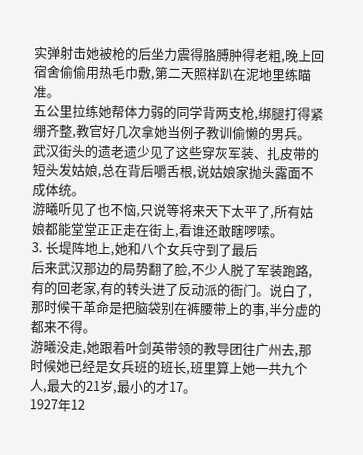实弹射击她被枪的后坐力震得胳膊肿得老粗,晚上回宿舍偷偷用热毛巾敷,第二天照样趴在泥地里练瞄准。
五公里拉练她帮体力弱的同学背两支枪,绑腿打得紧绷齐整,教官好几次拿她当例子教训偷懒的男兵。
武汉街头的遗老遗少见了这些穿灰军装、扎皮带的短头发姑娘,总在背后嚼舌根,说姑娘家抛头露面不成体统。
游曦听见了也不恼,只说等将来天下太平了,所有姑娘都能堂堂正正走在街上,看谁还敢瞎啰嗦。
3. 长堤阵地上,她和八个女兵守到了最后
后来武汉那边的局势翻了脸,不少人脱了军装跑路,有的回老家,有的转头进了反动派的衙门。说白了,那时候干革命是把脑袋别在裤腰带上的事,半分虚的都来不得。
游曦没走,她跟着叶剑英带领的教导团往广州去,那时候她已经是女兵班的班长,班里算上她一共九个人,最大的21岁,最小的才17。
1927年12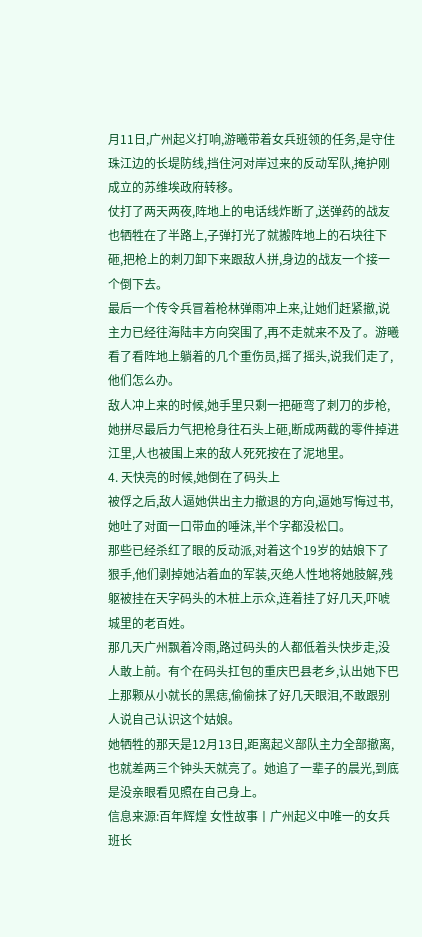月11日,广州起义打响,游曦带着女兵班领的任务,是守住珠江边的长堤防线,挡住河对岸过来的反动军队,掩护刚成立的苏维埃政府转移。
仗打了两天两夜,阵地上的电话线炸断了,送弹药的战友也牺牲在了半路上,子弹打光了就搬阵地上的石块往下砸,把枪上的刺刀卸下来跟敌人拼,身边的战友一个接一个倒下去。
最后一个传令兵冒着枪林弹雨冲上来,让她们赶紧撤,说主力已经往海陆丰方向突围了,再不走就来不及了。游曦看了看阵地上躺着的几个重伤员,摇了摇头,说我们走了,他们怎么办。
敌人冲上来的时候,她手里只剩一把砸弯了刺刀的步枪,她拼尽最后力气把枪身往石头上砸,断成两截的零件掉进江里,人也被围上来的敌人死死按在了泥地里。
4. 天快亮的时候,她倒在了码头上
被俘之后,敌人逼她供出主力撤退的方向,逼她写悔过书,她吐了对面一口带血的唾沫,半个字都没松口。
那些已经杀红了眼的反动派,对着这个19岁的姑娘下了狠手,他们剥掉她沾着血的军装,灭绝人性地将她肢解,残躯被挂在天字码头的木桩上示众,连着挂了好几天,吓唬城里的老百姓。
那几天广州飘着冷雨,路过码头的人都低着头快步走,没人敢上前。有个在码头扛包的重庆巴县老乡,认出她下巴上那颗从小就长的黑痣,偷偷抹了好几天眼泪,不敢跟别人说自己认识这个姑娘。
她牺牲的那天是12月13日,距离起义部队主力全部撤离,也就差两三个钟头天就亮了。她追了一辈子的晨光,到底是没亲眼看见照在自己身上。
信息来源:百年辉煌 女性故事丨广州起义中唯一的女兵班长